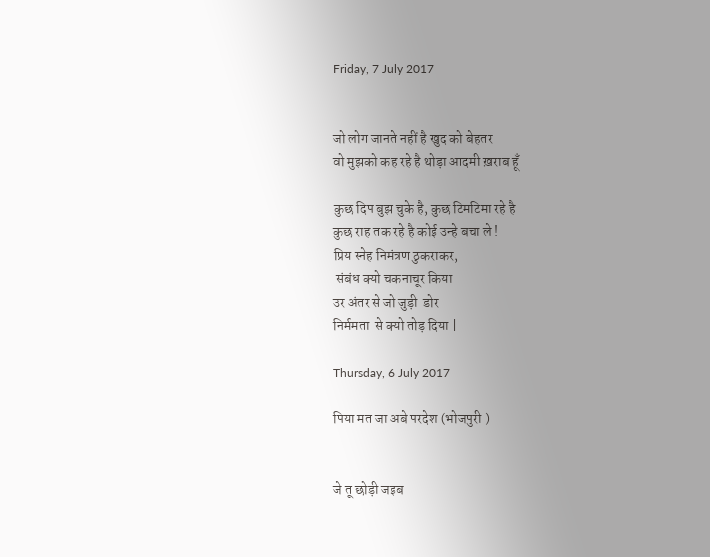Friday, 7 July 2017


जो लोग जानते नहीं है खुद को बेहतर
वो मुझको कह रहे है थोड़ा आदमी ख़राब हूँ

कुछ दिप बुझ चुके है, कुछ टिमटिमा रहे है
कुछ राह तक रहे है कोई उन्हे बचा ले !
प्रिय स्नेह निमंत्रण ठुकराकर,
 संबंध क्यो चकनाचूर किया
उर अंतर से जो जुड़ी  डोर
निर्ममता  से क्यो तोड़ दिया |

Thursday, 6 July 2017

पिया मत जा अबे परदेश (भोजपुरी )


जे तू छोड़ी जइब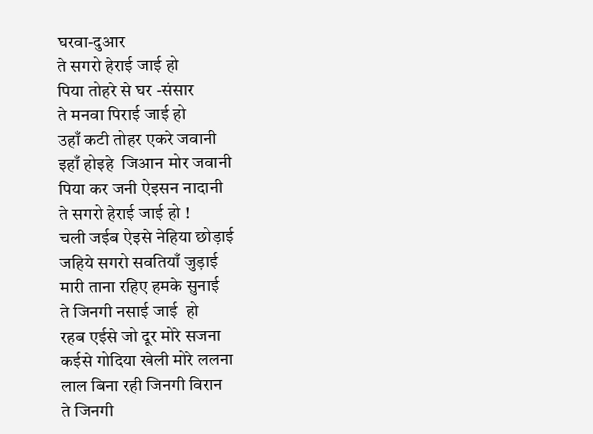घरवा-दुआर
ते सगरो हेराई जाई हो
पिया तोहरे से घर -संसार
ते मनवा पिराई जाई हो
उहाँ कटी तोहर एकरे जवानी
इहाँ होइहे  जिआन मोर जवानी
पिया कर जनी ऐइसन नादानी
ते सगरो हेराई जाई हो !
चली जईब ऐइसे नेहिया छोड़ाई
जहिये सगरो सवतियाँ जुड़ाई
मारी ताना रहिए हमके सुनाई
ते जिनगी नसाई जाई  हो
रहब एईसे जो दूर मोरे सजना
कईसे गोदिया खेली मोरे ललना
लाल बिना रही जिनगी विरान
ते जिनगी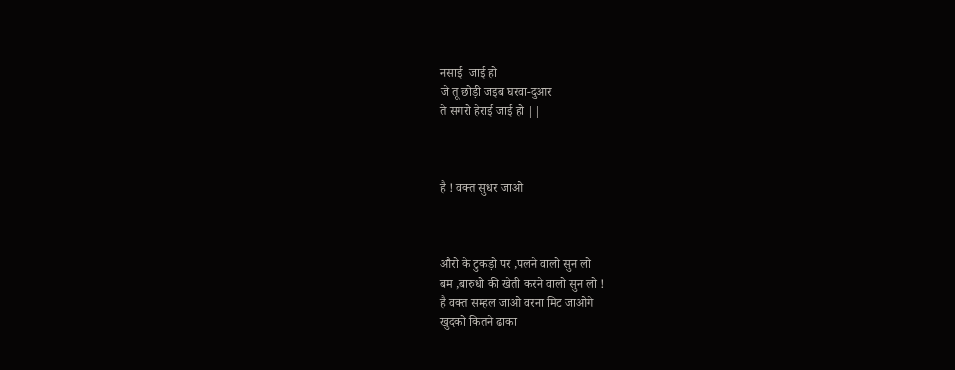नसाई  जाई हो
जे तू छोड़ी जइब घरवा-दुआर
ते सगरो हेराई जाई हो ||



है ! वक्त सुधर जाओ



औरो के टुकड़ो पर ,पलने वालो सुन लो
बम ,बारुधो की खेती करने वालो सुन लो !
है वक्त सम्हल जाओ वरना मिट जाओगे
खुदको कितने ढाका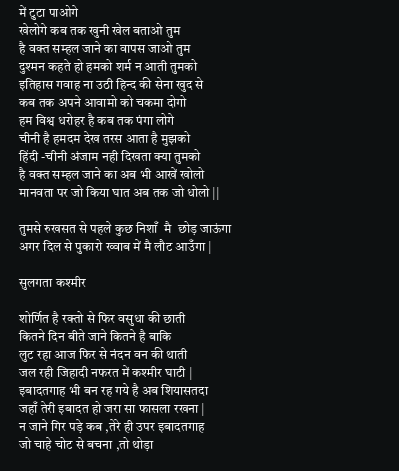में टुटा पाओगे
खेलोगे कब तक खुनी खेल बताओ तुम
है वक्त सम्हल जाने का वापस जाओ तुम
दुश्मन कहते हो हमको शर्म न आती तुमको
इतिहास गवाह ना उठी हिन्द की सेना खुद से
कब तक अपने आवामो को चकमा दोगो
हम विश्व धरोहर है कब तक पंगा लोगे
चीनी है हमदम देख तरस आता है मुझको
हिंदी -चीनी अंजाम नही दिखता क्या तुमको
है वक्त सम्हल जाने का अब भी आखें खोलो
मानवता पर जो किया घात अब तक जो धोलो ||

तुमसे रुखसत से पहले कुछ निशाँ  मै  छोड़ जाऊंगा
अगर दिल से पुकारो ख्वाब में मै लौट आउँगा |

सुलगता कश्मीर

शोर्णित है रक्तो से फिर वसुधा की छाती
कितने दिन बीते जाने कितने है बाकि
लुट रहा आज फिर से नंदन वन की थाती
जल रही जिहादी नफरत में कश्मीर घाटी |
इबादतगाह भी बन रह गये है अब शियासतदा
जहाँ तेरी इबादत हो जरा सा फासला रखना |
न जाने गिर पड़े कब ,तेरे ही उपर इबादतगाह
जो चाहे चोट से बचना ,तो थोड़ा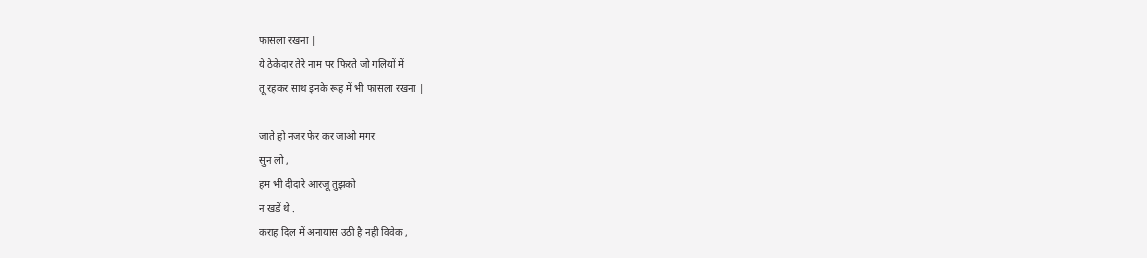फासला रखना |
ये ठेकेदार तेरे नाम पर फिरते जो गलियों में
तू रहकर साथ इनके रूह में भी फासला रखना |

जाते हो नजर फेर कर जाओ मगर
सुन लो ,
हम भी दीदारे आरजू तुझको
न खडें थे .
कराह दिल में अनायास उठी है नही विवेक ,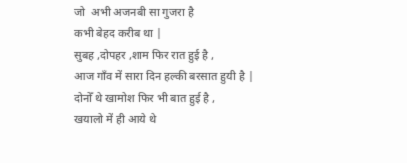जो  अभी अजनबी सा गुजरा है
कभी बेहद करीब था |
सुबह ,दोपहर ,शाम फिर रात हुई है ,
आज गाँव में सारा दिन हल्की बरसात हुयी है |
दोनोँ थे खामोश फिर भी बात हुई है ,
खयालो में ही आये थे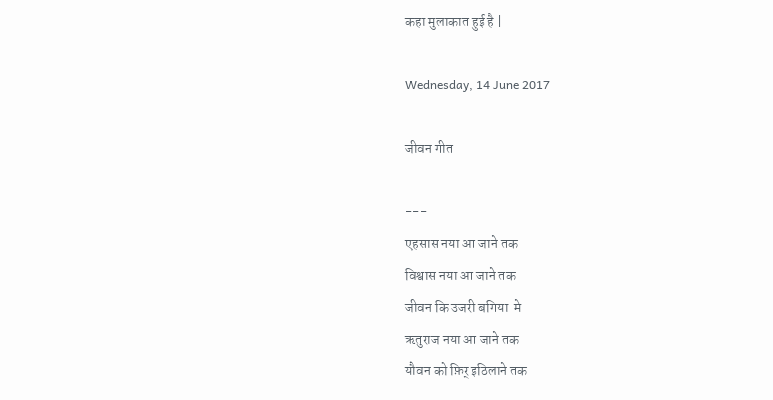कहा मुलाकात हुई है |

Wednesday, 14 June 2017

जीवन गीत

---
एहसास नया आ जाने तक
विश्वास नया आ जाने तक
जीवन कि उजरी बगिया  मे
ऋतुराज नया आ जाने तक
यौवन को फ़िर् इठिलाने तक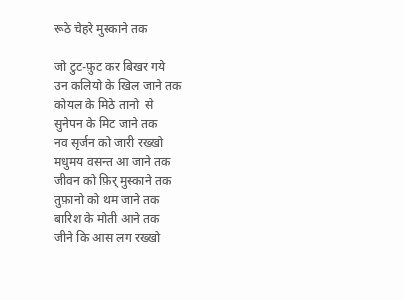रूठे चेहरे मुस्काने तक

जो टुट-फ़ुट कर बिखर गये
उन कलियो के खिल जाने तक
कोयल के मिठे तानो  से
सुनेपन के मिट जाने तक
नव सृर्जन को जारी रख्खो
मधुमय वसन्त आ जाने तक
जीवन को फ़िर् मुस्काने तक
तुफ़ानो को थम जाने तक
बारिश के मोती आने तक
जीने कि आस लग रख्खो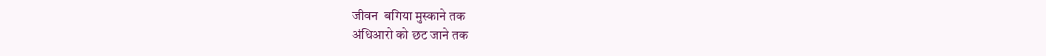जीवन  बगिया मुस्काने तक
अंधिआरो को छट जाने तक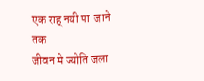एक राह् नयी पा  जाने  तक
जीवन मे ज्योति जला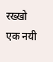रख्खो
एक नयी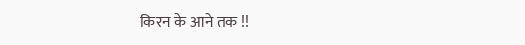किरन के आने तक !!